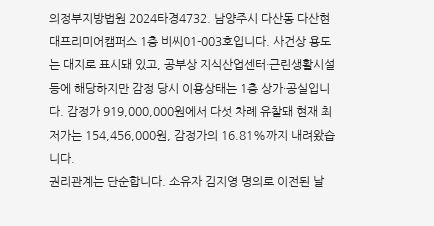의정부지방법원 2024타경4732. 남양주시 다산동 다산현대프리미어캠퍼스 1층 비씨01-003호입니다. 사건상 용도는 대지로 표시돼 있고, 공부상 지식산업센터·근린생활시설 등에 해당하지만 감정 당시 이용상태는 1층 상가·공실입니다. 감정가 919,000,000원에서 다섯 차례 유찰돼 현재 최저가는 154,456,000원, 감정가의 16.81%까지 내려왔습니다.
권리관계는 단순합니다. 소유자 김지영 명의로 이전된 날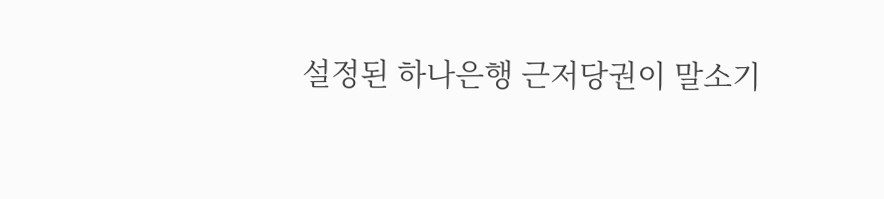설정된 하나은행 근저당권이 말소기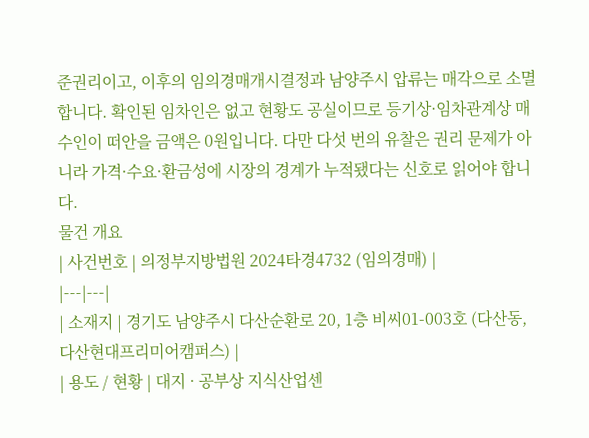준권리이고, 이후의 임의경매개시결정과 남양주시 압류는 매각으로 소멸합니다. 확인된 임차인은 없고 현황도 공실이므로 등기상·임차관계상 매수인이 떠안을 금액은 0원입니다. 다만 다섯 번의 유찰은 권리 문제가 아니라 가격·수요·환금성에 시장의 경계가 누적됐다는 신호로 읽어야 합니다.
물건 개요
| 사건번호 | 의정부지방법원 2024타경4732 (임의경매) |
|---|---|
| 소재지 | 경기도 남양주시 다산순환로 20, 1층 비씨01-003호 (다산동, 다산현대프리미어캠퍼스) |
| 용도 / 현황 | 대지 · 공부상 지식산업센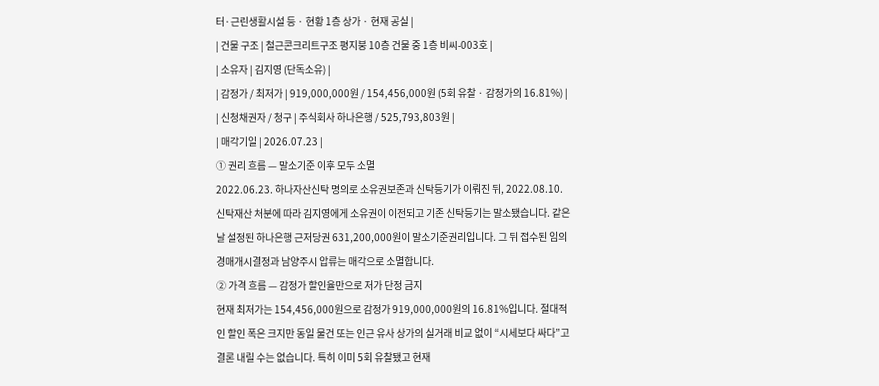터·근린생활시설 등 · 현황 1층 상가 · 현재 공실 |
| 건물 구조 | 철근콘크리트구조 평지붕 10층 건물 중 1층 비씨-003호 |
| 소유자 | 김지영 (단독소유) |
| 감정가 / 최저가 | 919,000,000원 / 154,456,000원 (5회 유찰 · 감정가의 16.81%) |
| 신청채권자 / 청구 | 주식회사 하나은행 / 525,793,803원 |
| 매각기일 | 2026.07.23 |
① 권리 흐름 — 말소기준 이후 모두 소멸
2022.06.23. 하나자산신탁 명의로 소유권보존과 신탁등기가 이뤄진 뒤, 2022.08.10. 신탁재산 처분에 따라 김지영에게 소유권이 이전되고 기존 신탁등기는 말소됐습니다. 같은 날 설정된 하나은행 근저당권 631,200,000원이 말소기준권리입니다. 그 뒤 접수된 임의경매개시결정과 남양주시 압류는 매각으로 소멸합니다.
② 가격 흐름 — 감정가 할인율만으로 저가 단정 금지
현재 최저가는 154,456,000원으로 감정가 919,000,000원의 16.81%입니다. 절대적인 할인 폭은 크지만 동일 물건 또는 인근 유사 상가의 실거래 비교 없이 “시세보다 싸다”고 결론 내릴 수는 없습니다. 특히 이미 5회 유찰됐고 현재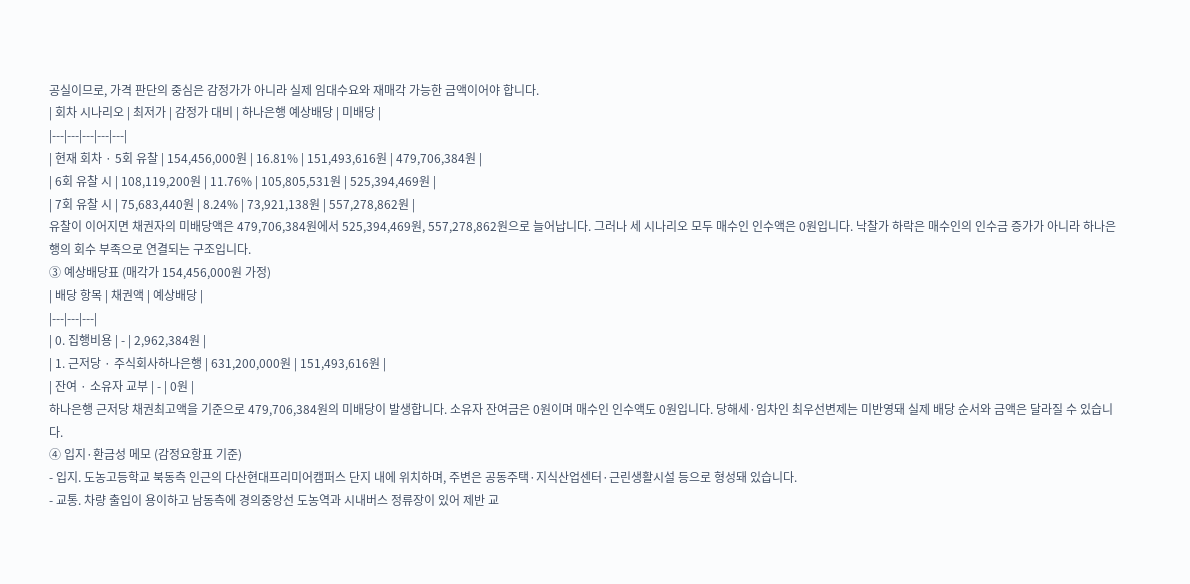공실이므로, 가격 판단의 중심은 감정가가 아니라 실제 임대수요와 재매각 가능한 금액이어야 합니다.
| 회차 시나리오 | 최저가 | 감정가 대비 | 하나은행 예상배당 | 미배당 |
|---|---|---|---|---|
| 현재 회차 · 5회 유찰 | 154,456,000원 | 16.81% | 151,493,616원 | 479,706,384원 |
| 6회 유찰 시 | 108,119,200원 | 11.76% | 105,805,531원 | 525,394,469원 |
| 7회 유찰 시 | 75,683,440원 | 8.24% | 73,921,138원 | 557,278,862원 |
유찰이 이어지면 채권자의 미배당액은 479,706,384원에서 525,394,469원, 557,278,862원으로 늘어납니다. 그러나 세 시나리오 모두 매수인 인수액은 0원입니다. 낙찰가 하락은 매수인의 인수금 증가가 아니라 하나은행의 회수 부족으로 연결되는 구조입니다.
③ 예상배당표 (매각가 154,456,000원 가정)
| 배당 항목 | 채권액 | 예상배당 |
|---|---|---|
| 0. 집행비용 | - | 2,962,384원 |
| 1. 근저당 · 주식회사하나은행 | 631,200,000원 | 151,493,616원 |
| 잔여 · 소유자 교부 | - | 0원 |
하나은행 근저당 채권최고액을 기준으로 479,706,384원의 미배당이 발생합니다. 소유자 잔여금은 0원이며 매수인 인수액도 0원입니다. 당해세·임차인 최우선변제는 미반영돼 실제 배당 순서와 금액은 달라질 수 있습니다.
④ 입지·환금성 메모 (감정요항표 기준)
- 입지. 도농고등학교 북동측 인근의 다산현대프리미어캠퍼스 단지 내에 위치하며, 주변은 공동주택·지식산업센터·근린생활시설 등으로 형성돼 있습니다.
- 교통. 차량 출입이 용이하고 남동측에 경의중앙선 도농역과 시내버스 정류장이 있어 제반 교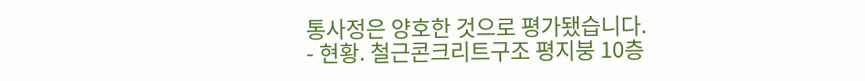통사정은 양호한 것으로 평가됐습니다.
- 현황. 철근콘크리트구조 평지붕 10층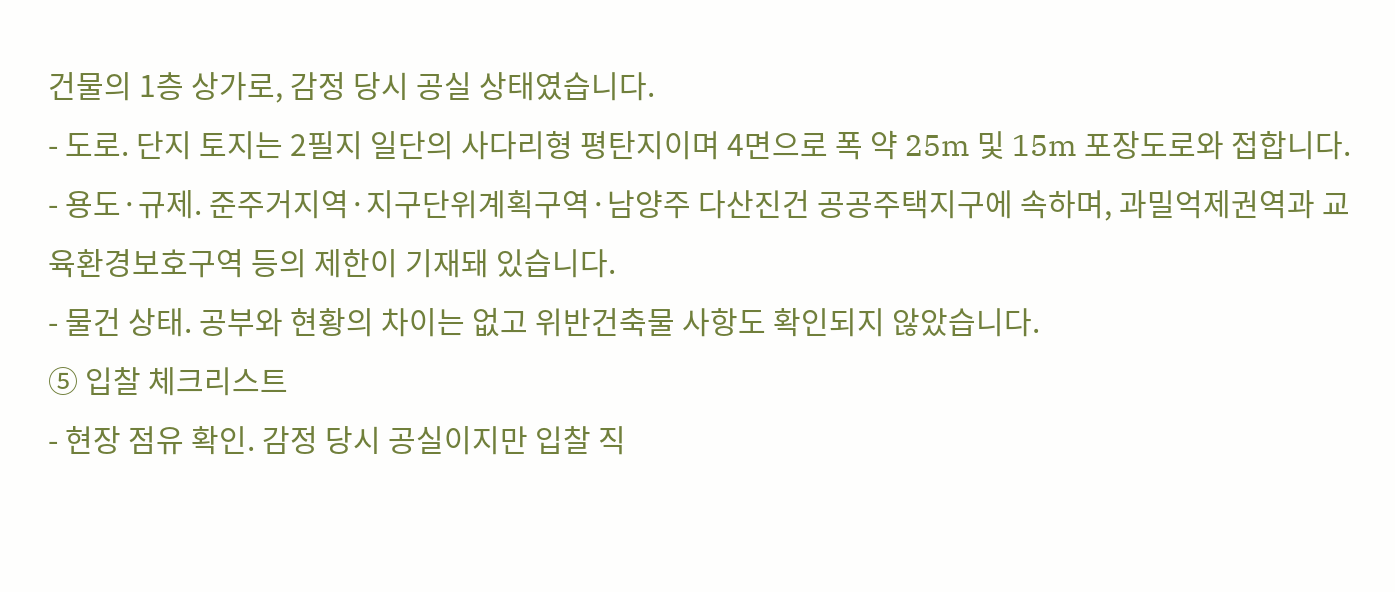건물의 1층 상가로, 감정 당시 공실 상태였습니다.
- 도로. 단지 토지는 2필지 일단의 사다리형 평탄지이며 4면으로 폭 약 25m 및 15m 포장도로와 접합니다.
- 용도·규제. 준주거지역·지구단위계획구역·남양주 다산진건 공공주택지구에 속하며, 과밀억제권역과 교육환경보호구역 등의 제한이 기재돼 있습니다.
- 물건 상태. 공부와 현황의 차이는 없고 위반건축물 사항도 확인되지 않았습니다.
⑤ 입찰 체크리스트
- 현장 점유 확인. 감정 당시 공실이지만 입찰 직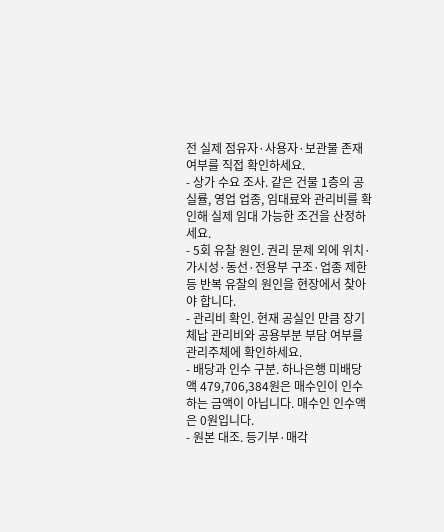전 실제 점유자·사용자·보관물 존재 여부를 직접 확인하세요.
- 상가 수요 조사. 같은 건물 1층의 공실률, 영업 업종, 임대료와 관리비를 확인해 실제 임대 가능한 조건을 산정하세요.
- 5회 유찰 원인. 권리 문제 외에 위치·가시성·동선·전용부 구조·업종 제한 등 반복 유찰의 원인을 현장에서 찾아야 합니다.
- 관리비 확인. 현재 공실인 만큼 장기 체납 관리비와 공용부분 부담 여부를 관리주체에 확인하세요.
- 배당과 인수 구분. 하나은행 미배당액 479,706,384원은 매수인이 인수하는 금액이 아닙니다. 매수인 인수액은 0원입니다.
- 원본 대조. 등기부·매각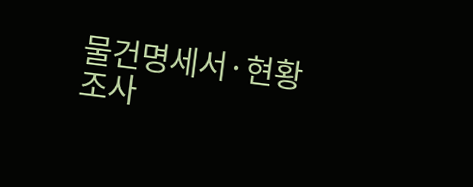물건명세서·현황조사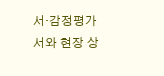서·감정평가서와 현장 상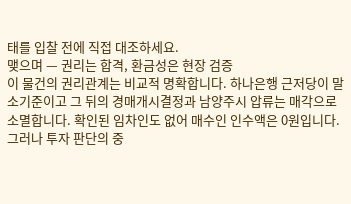태를 입찰 전에 직접 대조하세요.
맺으며 — 권리는 합격, 환금성은 현장 검증
이 물건의 권리관계는 비교적 명확합니다. 하나은행 근저당이 말소기준이고 그 뒤의 경매개시결정과 남양주시 압류는 매각으로 소멸합니다. 확인된 임차인도 없어 매수인 인수액은 0원입니다.
그러나 투자 판단의 중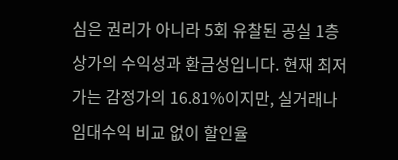심은 권리가 아니라 5회 유찰된 공실 1층 상가의 수익성과 환금성입니다. 현재 최저가는 감정가의 16.81%이지만, 실거래나 임대수익 비교 없이 할인율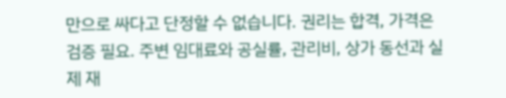만으로 싸다고 단정할 수 없습니다. 권리는 합격, 가격은 검증 필요. 주변 임대료와 공실률, 관리비, 상가 동선과 실제 재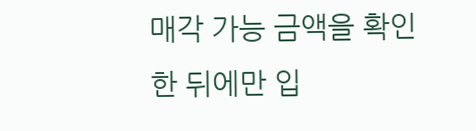매각 가능 금액을 확인한 뒤에만 입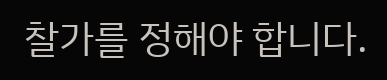찰가를 정해야 합니다.